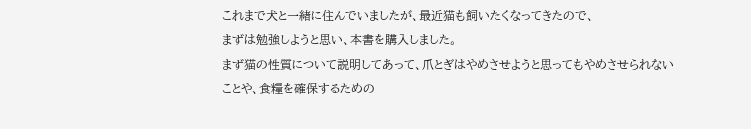これまで犬と一緒に住んでいましたが、最近猫も飼いたくなってきたので、
まずは勉強しようと思い、本書を購入しました。
まず猫の性質について説明してあって、爪とぎはやめさせようと思ってもやめさせられない
ことや、食糧を確保するための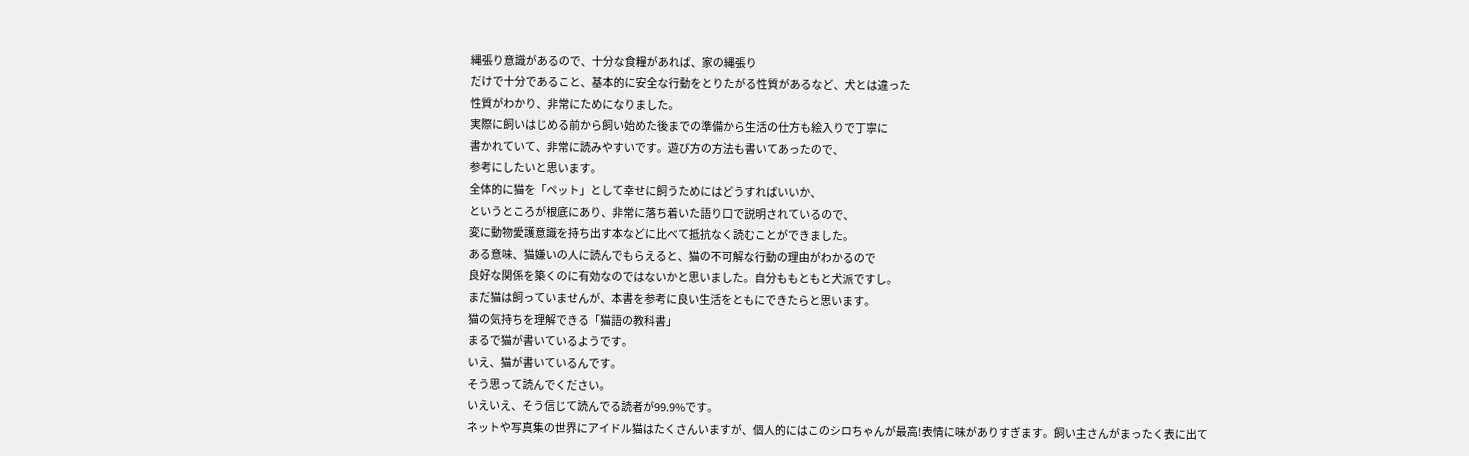縄張り意識があるので、十分な食糧があれば、家の縄張り
だけで十分であること、基本的に安全な行動をとりたがる性質があるなど、犬とは違った
性質がわかり、非常にためになりました。
実際に飼いはじめる前から飼い始めた後までの準備から生活の仕方も絵入りで丁寧に
書かれていて、非常に読みやすいです。遊び方の方法も書いてあったので、
参考にしたいと思います。
全体的に猫を「ペット」として幸せに飼うためにはどうすればいいか、
というところが根底にあり、非常に落ち着いた語り口で説明されているので、
変に動物愛護意識を持ち出す本などに比べて抵抗なく読むことができました。
ある意味、猫嫌いの人に読んでもらえると、猫の不可解な行動の理由がわかるので
良好な関係を築くのに有効なのではないかと思いました。自分ももともと犬派ですし。
まだ猫は飼っていませんが、本書を参考に良い生活をともにできたらと思います。
猫の気持ちを理解できる「猫語の教科書」
まるで猫が書いているようです。
いえ、猫が書いているんです。
そう思って読んでください。
いえいえ、そう信じて読んでる読者が99.9%です。
ネットや写真集の世界にアイドル猫はたくさんいますが、個人的にはこのシロちゃんが最高!表情に味がありすぎます。飼い主さんがまったく表に出て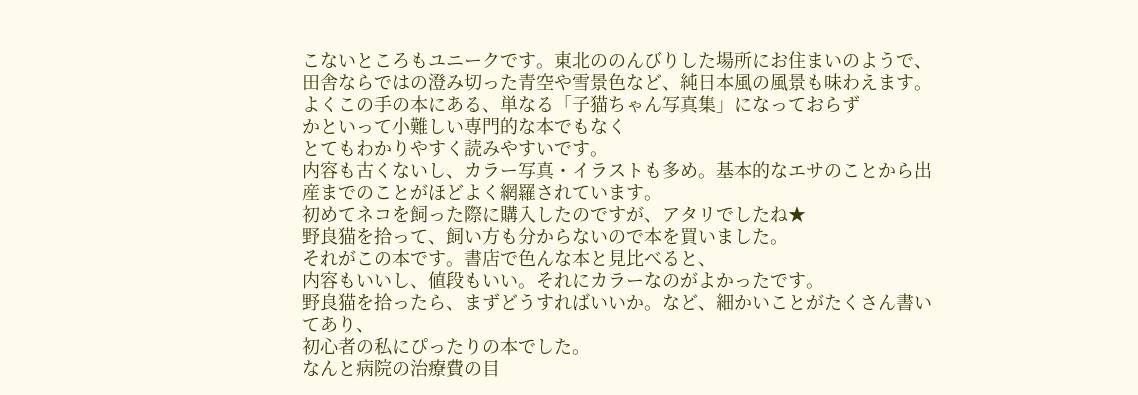こないところもユニークです。東北ののんびりした場所にお住まいのようで、田舎ならではの澄み切った青空や雪景色など、純日本風の風景も味わえます。
よくこの手の本にある、単なる「子猫ちゃん写真集」になっておらず
かといって小難しい専門的な本でもなく
とてもわかりやすく読みやすいです。
内容も古くないし、カラー写真・イラストも多め。基本的なエサのことから出産までのことがほどよく網羅されています。
初めてネコを飼った際に購入したのですが、アタリでしたね★
野良猫を拾って、飼い方も分からないので本を買いました。
それがこの本です。書店で色んな本と見比べると、
内容もいいし、値段もいい。それにカラーなのがよかったです。
野良猫を拾ったら、まずどうすればいいか。など、細かいことがたくさん書いてあり、
初心者の私にぴったりの本でした。
なんと病院の治療費の目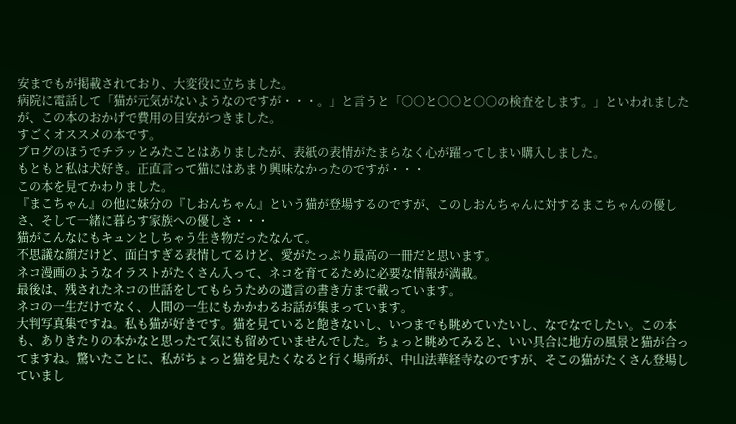安までもが掲載されており、大変役に立ちました。
病院に電話して「猫が元気がないようなのですが・・・。」と言うと「○○と○○と○○の検査をします。」といわれましたが、この本のおかげで費用の目安がつきました。
すごくオススメの本です。
ブログのほうでチラッとみたことはありましたが、表紙の表情がたまらなく心が躍ってしまい購入しました。
もともと私は犬好き。正直言って猫にはあまり興味なかったのですが・・・
この本を見てかわりました。
『まこちゃん』の他に妹分の『しおんちゃん』という猫が登場するのですが、このしおんちゃんに対するまこちゃんの優しさ、そして一緒に暮らす家族への優しさ・・・
猫がこんなにもキュンとしちゃう生き物だったなんて。
不思議な顔だけど、面白すぎる表情してるけど、愛がたっぷり最高の一冊だと思います。
ネコ漫画のようなイラストがたくさん入って、ネコを育てるために必要な情報が満載。
最後は、残されたネコの世話をしてもらうための遺言の書き方まで載っています。
ネコの一生だけでなく、人間の一生にもかかわるお話が集まっています。
大判写真集ですね。私も猫が好きです。猫を見ていると飽きないし、いつまでも眺めていたいし、なでなでしたい。この本も、ありきたりの本かなと思ったて気にも留めていませんでした。ちょっと眺めてみると、いい具合に地方の風景と猫が合ってますね。驚いたことに、私がちょっと猫を見たくなると行く場所が、中山法華経寺なのですが、そこの猫がたくさん登場していまし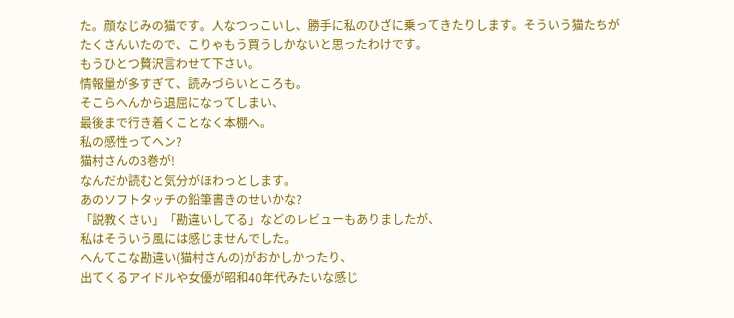た。顔なじみの猫です。人なつっこいし、勝手に私のひざに乗ってきたりします。そういう猫たちがたくさんいたので、こりゃもう買うしかないと思ったわけです。
もうひとつ贅沢言わせて下さい。
情報量が多すぎて、読みづらいところも。
そこらへんから退屈になってしまい、
最後まで行き着くことなく本棚へ。
私の感性ってヘン?
猫村さんの3巻が!
なんだか読むと気分がほわっとします。
あのソフトタッチの鉛筆書きのせいかな?
「説教くさい」「勘違いしてる」などのレビューもありましたが、
私はそういう風には感じませんでした。
へんてこな勘違い(猫村さんの)がおかしかったり、
出てくるアイドルや女優が昭和40年代みたいな感じ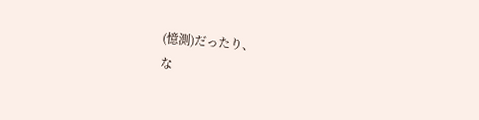(憶測)だったり、
な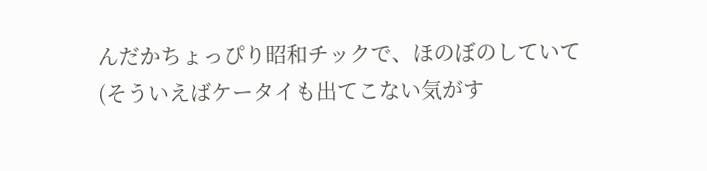んだかちょっぴり昭和チックで、ほのぼのしていて
(そういえばケータイも出てこない気がす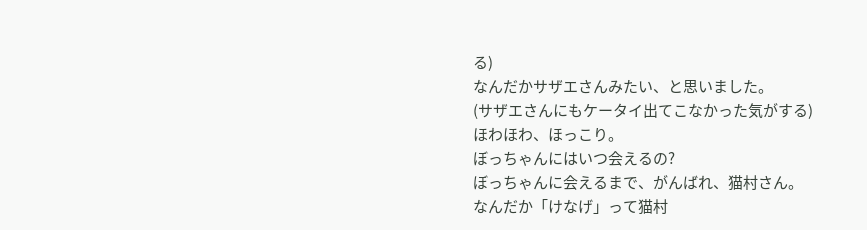る)
なんだかサザエさんみたい、と思いました。
(サザエさんにもケータイ出てこなかった気がする)
ほわほわ、ほっこり。
ぼっちゃんにはいつ会えるの?
ぼっちゃんに会えるまで、がんばれ、猫村さん。
なんだか「けなげ」って猫村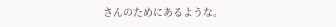さんのためにあるような。